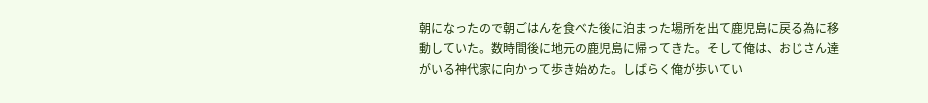朝になったので朝ごはんを食べた後に泊まった場所を出て鹿児島に戻る為に移動していた。数時間後に地元の鹿児島に帰ってきた。そして俺は、おじさん達がいる神代家に向かって歩き始めた。しばらく俺が歩いてい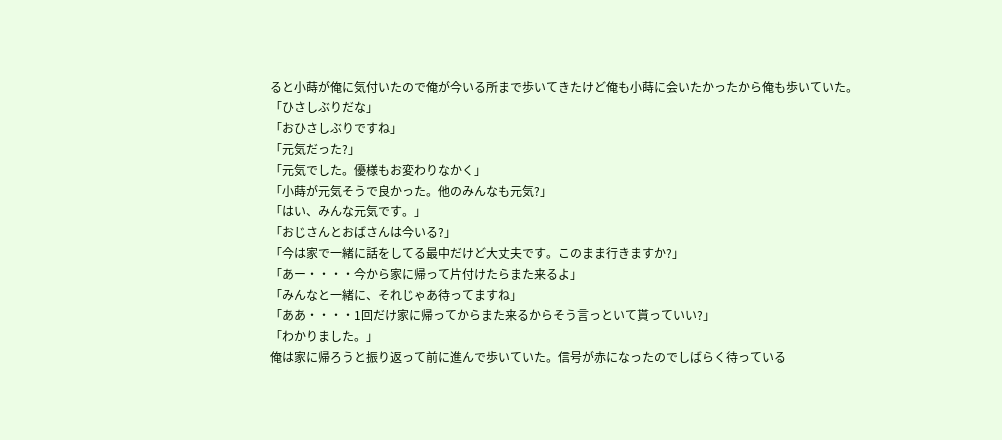ると小蒔が俺に気付いたので俺が今いる所まで歩いてきたけど俺も小蒔に会いたかったから俺も歩いていた。
「ひさしぶりだな」
「おひさしぶりですね」
「元気だった?」
「元気でした。優様もお変わりなかく」
「小蒔が元気そうで良かった。他のみんなも元気?」
「はい、みんな元気です。」
「おじさんとおばさんは今いる?」
「今は家で一緒に話をしてる最中だけど大丈夫です。このまま行きますか?」
「あー・・・・今から家に帰って片付けたらまた来るよ」
「みんなと一緒に、それじゃあ待ってますね」
「ああ・・・・1回だけ家に帰ってからまた来るからそう言っといて貰っていい?」
「わかりました。」
俺は家に帰ろうと振り返って前に進んで歩いていた。信号が赤になったのでしばらく待っている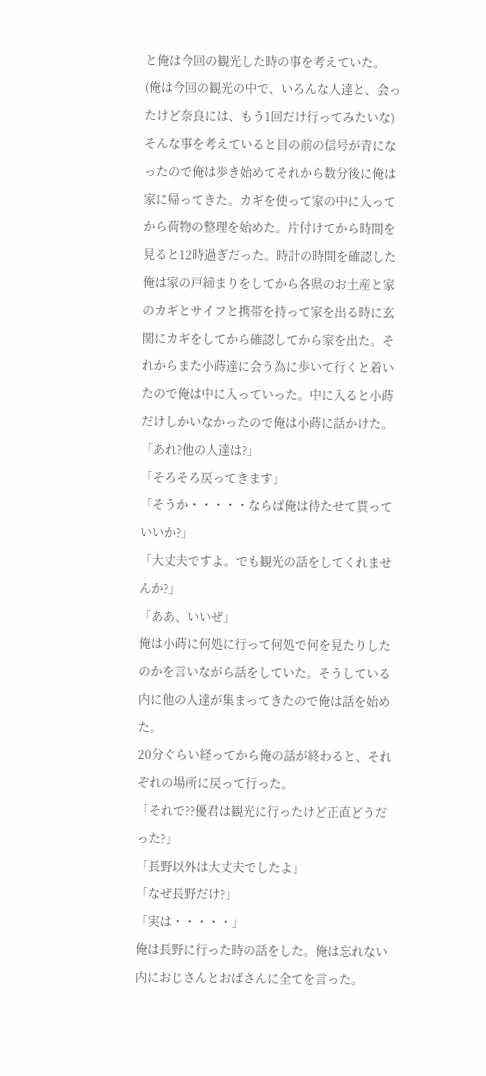と俺は今回の観光した時の事を考えていた。
(俺は今回の観光の中で、いろんな人達と、会ったけど奈良には、もう1回だけ行ってみたいな)
そんな事を考えていると目の前の信号が青になったので俺は歩き始めてそれから数分後に俺は家に帰ってきた。カギを使って家の中に入ってから荷物の整理を始めた。片付けてから時間を見ると12時過ぎだった。時計の時間を確認した俺は家の戸締まりをしてから各県のお土産と家のカギとサイフと携帯を持って家を出る時に玄関にカギをしてから確認してから家を出た。それからまた小蒔達に会う為に歩いて行くと着いたので俺は中に入っていった。中に入ると小蒔だけしかいなかったので俺は小蒔に話かけた。
「あれ?他の人達は?」
「そろそろ戻ってきます」
「そうか・・・・・ならば俺は待たせて貰っていいか?」
「大丈夫ですよ。でも観光の話をしてくれませんか?」
「ああ、いいぜ」
俺は小蒔に何処に行って何処で何を見たりしたのかを言いながら話をしていた。そうしている内に他の人達が集まってきたので俺は話を始めた。
20分ぐらい経ってから俺の話が終わると、それぞれの場所に戻って行った。
「それで??優君は観光に行ったけど正直どうだった?」
「長野以外は大丈夫でしたよ」
「なぜ長野だけ?」
「実は・・・・・」
俺は長野に行った時の話をした。俺は忘れない内におじさんとおばさんに全てを言った。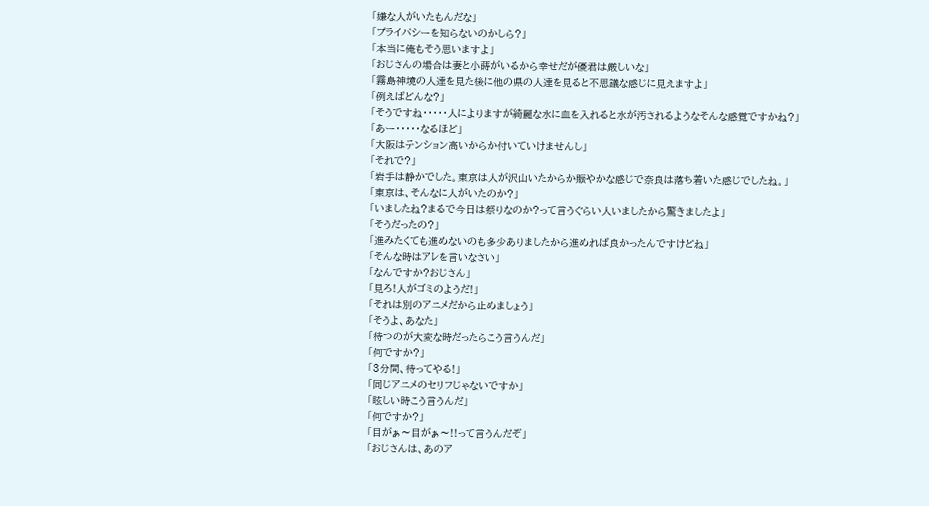「嫌な人がいたもんだな」
「プライバシーを知らないのかしら?」
「本当に俺もそう思いますよ」
「おじさんの場合は妻と小蒔がいるから幸せだが優君は厳しいな」
「霧島神境の人達を見た後に他の県の人達を見ると不思議な感じに見えますよ」
「例えばどんな?」
「そうですね・・・・・人によりますが綺麗な水に血を入れると水が汚されるようなそんな感覚ですかね?」
「あー・・・・・なるほど」
「大阪はテンション高いからか付いていけませんし」
「それで?」
「岩手は静かでした。東京は人が沢山いたからか賑やかな感じで奈良は落ち着いた感じでしたね。」
「東京は、そんなに人がいたのか?」
「いましたね?まるで今日は祭りなのか?って言うぐらい人いましたから驚きましたよ」
「そうだったの?」
「進みたくても進めないのも多少ありましたから進めれば良かったんですけどね」
「そんな時はアレを言いなさい」
「なんですか?おじさん」
「見ろ!人がゴミのようだ!」
「それは別のアニメだから止めましょう」
「そうよ、あなた」
「待つのが大変な時だったらこう言うんだ」
「何ですか?」
「3分間、待ってやる!」
「同じアニメのセリフじゃないですか」
「眩しい時こう言うんだ」
「何ですか?」
「目がぁ〜目がぁ〜!!って言うんだぞ」
「おじさんは、あのア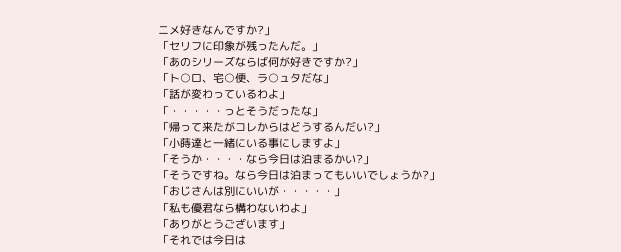ニメ好きなんですか?」
「セリフに印象が残ったんだ。」
「あのシリーズならば何が好きですか?」
「ト○ロ、宅○便、ラ○ュタだな」
「話が変わっているわよ」
「・・・・・っとそうだったな」
「帰って来たがコレからはどうするんだい?」
「小蒔達と一緒にいる事にしますよ」
「そうか・・・・なら今日は泊まるかい?」
「そうですね。なら今日は泊まってもいいでしょうか?」
「おじさんは別にいいが・・・・・」
「私も優君なら構わないわよ」
「ありがとうございます」
「それでは今日は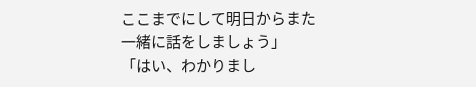ここまでにして明日からまた一緒に話をしましょう」
「はい、わかりまし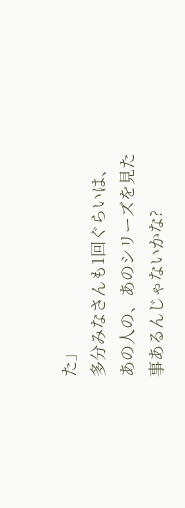た」
多分みなさんも1回ぐらいは、あの人の、あのシリーズを見た事あるんじゃないかな?